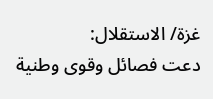غزة/ الاستقلال:
دعت فصائل وقوى وطنية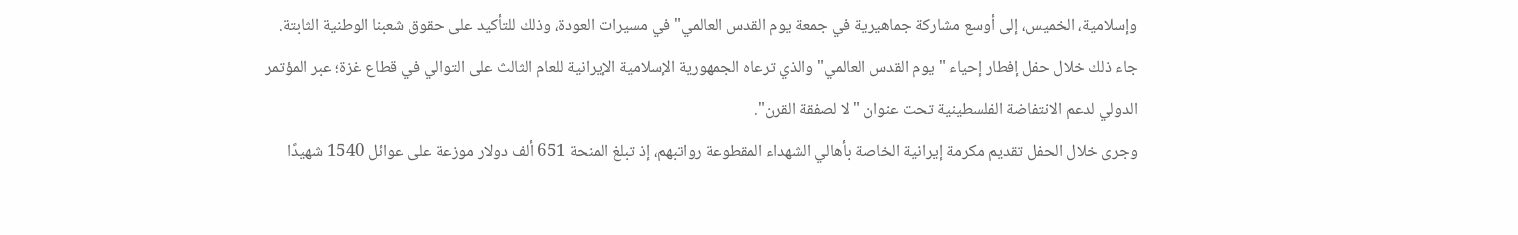وإسلامية، الخميس، إلى أوسع مشاركة جماهيرية في جمعة يوم القدس العالمي" في مسيرات العودة، وذلك للتأكيد على حقوق شعبنا الوطنية الثابتة.
جاء ذلك خلال حفل إفطار إحياء "يوم القدس العالمي" والذي ترعاه الجمهورية الإسلامية الإيرانية للعام الثالث على التوالي في قطاع غزة؛ عبر المؤتمر الدولي لدعم الانتفاضة الفلسطينية تحت عنوان "لا لصفقة القرن".
وجرى خلال الحفل تقديم مكرمة إيرانية الخاصة بأهالي الشهداء المقطوعة رواتبهم، إذ تبلغ المنحة 651 ألف دولار موزعة على عوائل 1540 شهيدًا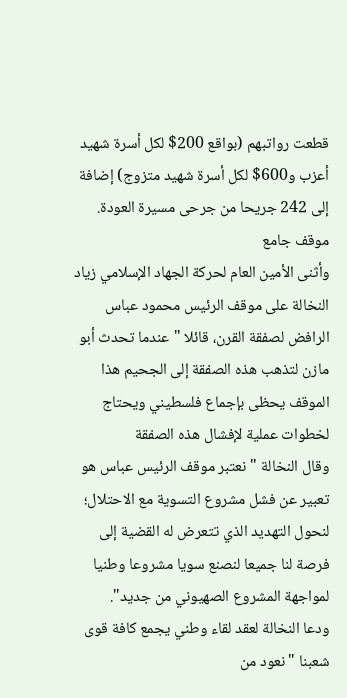قطعت رواتبهم (بواقع 200$ لكل أسرة شهيد أعزب و600$ لكل أسرة شهيد متزوج) إضافة إلى 242 جريحا من جرحى مسيرة العودة.
موقف جامع
وأثنى الأمين العام لحركة الجهاد الإسلامي زياد النخالة على موقف الرئيس محمود عباس الرافض لصفقة القرن، قائلا "عندما تحدث أبو مازن لتذهب هذه الصفقة إلى الجحيم هذا الموقف يحظى بإجماع فلسطيني ويحتاج لخطوات عملية لإفشال هذه الصفقة
وقال النخالة "نعتبر موقف الرئيس عباس هو تعبير عن فشل مشروع التسوية مع الاحتلال؛ لنحول التهديد الذي تتعرض له القضية إلى فرصة لنا جميعا لنصنع سويا مشروعا وطنيا لمواجهة المشروع الصهيوني من جديد".
ودعا النخالة لعقد لقاء وطني يجمع كافة قوى شعبنا "نعود من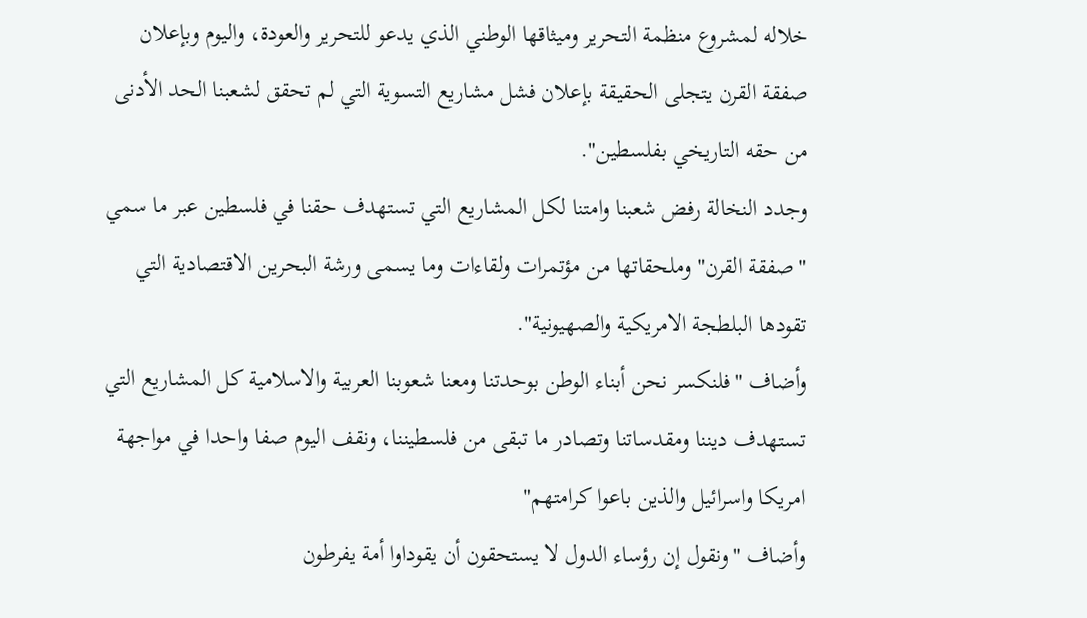خلاله لمشروع منظمة التحرير وميثاقها الوطني الذي يدعو للتحرير والعودة، واليوم وبإعلان صفقة القرن يتجلى الحقيقة بإعلان فشل مشاريع التسوية التي لم تحقق لشعبنا الحد الأدنى من حقه التاريخي بفلسطين".
وجدد النخالة رفض شعبنا وامتنا لكل المشاريع التي تستهدف حقنا في فلسطين عبر ما سمي "صفقة القرن" وملحقاتها من مؤتمرات ولقاءات وما يسمى ورشة البحرين الاقتصادية التي تقودها البلطجة الامريكية والصهيونية".
وأضاف "فلنكسر نحن أبناء الوطن بوحدتنا ومعنا شعوبنا العربية والاسلامية كل المشاريع التي تستهدف ديننا ومقدساتنا وتصادر ما تبقى من فلسطيننا، ونقف اليوم صفا واحدا في مواجهة امريكا واسرائيل والذين باعوا كرامتهم"
وأضاف "ونقول إن رؤساء الدول لا يستحقون أن يقوداوا أمة يفرطون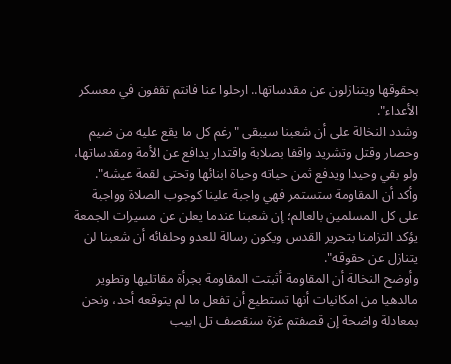بحقوقها ويتنازلون عن مقدساتها.. ارحلوا عنا فانتم تقفون في معسكر الأعداء".
وشدد النخالة على أن شعبنا سيبقى "رغم كل ما يقع عليه من ضيم وحصار وقتل وتشريد واقفا بصلابة واقتدار يدافع عن الأمة ومقدساتها، ولو بقي وحيدا ويدفع ثمن حياته وحياة ابنائها وتحتى لقمة عيشه".
وأكد أن المقاومة ستستمر فهي واجبة علينا كوجوب الصلاة وواجبة على كل المسلمين بالعالم؛ إن شعبنا عندما يعلن عن مسيرات الجمعة يؤكد التزامنا بتحرير القدس ويكون رسالة للعدو وحلفائه أن شعبنا لن يتنازل عن حقوقه".
وأوضح النخالة أن المقاومة أثبتت المقاومة بجرأة مقاتليها وتطوير مالدهيا من امكانيات أنها تستطيع أن تفعل ما لم يتوقعه أحد، ونحن بمعادلة واضحة إن قصفتم غزة سنقصف تل ابيب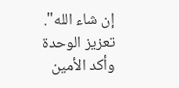إن شاء الله".
تعزيز الوحدة
وأكد الأمين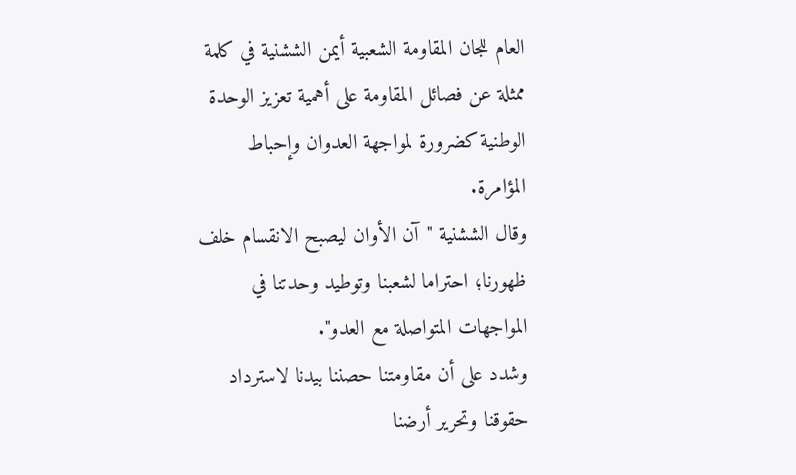العام للجان المقاومة الشعبية أيمن الششنية في كلمة ممثلة عن فصائل المقاومة على أهمية تعزيز الوحدة الوطنية كضرورة لمواجهة العدوان وإحباط المؤامرة.
وقال الششنية "آن الأوان ليصبح الانقسام خلف ظهورنا؛ احتراما لشعبنا وتوطيد وحدتنا في المواجهات المتواصلة مع العدو".
وشدد على أن مقاومتنا حصننا بيدنا لاسترداد حقوقنا وتحرير أرضنا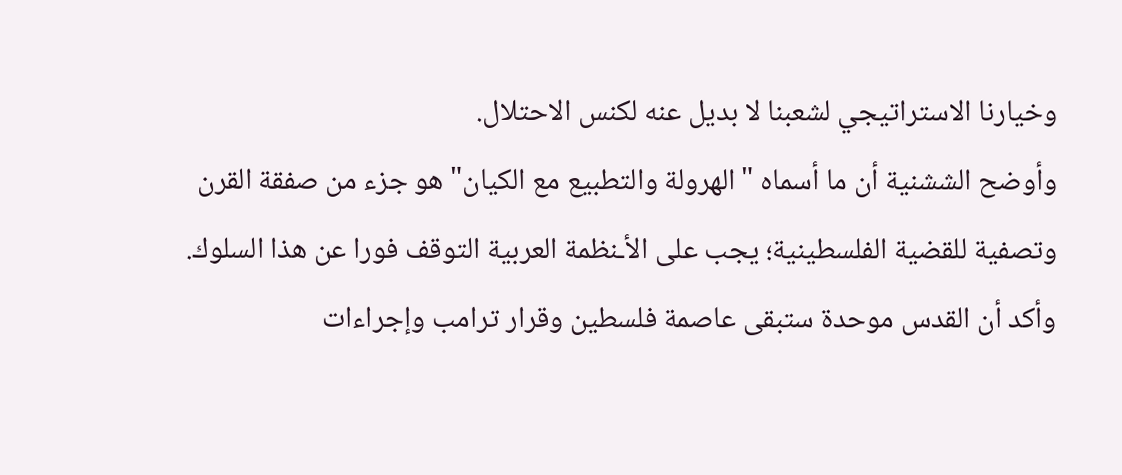وخيارنا الاستراتيجي لشعبنا لا بديل عنه لكنس الاحتلال.
وأوضح الششنية أن ما أسماه "الهرولة والتطبيع مع الكيان" هو جزء من صفقة القرن وتصفية للقضية الفلسطينية؛ يجب على الأـنظمة العربية التوقف فورا عن هذا السلوك.
وأكد أن القدس موحدة ستبقى عاصمة فلسطين وقرار ترامب وإجراءات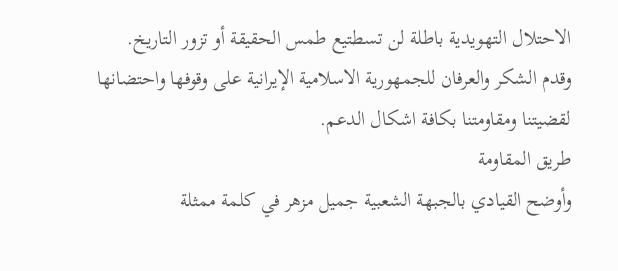الاحتلال التهويدية باطلة لن تسطتيع طمس الحقيقة أو تزور التاريخ.
وقدم الشكر والعرفان للجمهورية الاسلامية الإيرانية على وقوفها واحتضانها لقضيتنا ومقاومتنا بكافة اشكال الدعم.
طريق المقاومة
وأوضح القيادي بالجبهة الشعبية جميل مزهر في كلمة ممثلة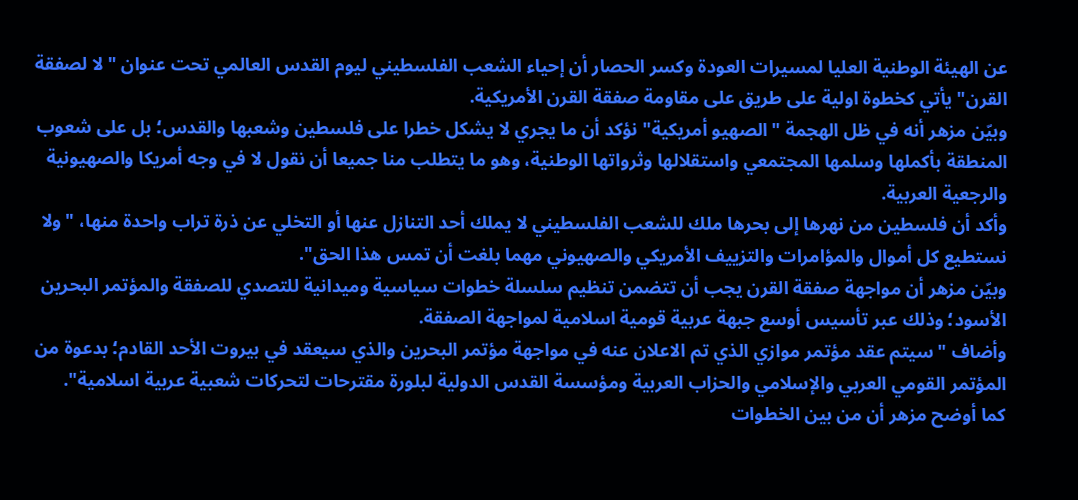عن الهيئة الوطنية العليا لمسيرات العودة وكسر الحصار أن إحياء الشعب الفلسطيني ليوم القدس العالمي تحت عنوان "لا لصفقة القرن" يأتي كخطوة اولية على طريق على مقاومة صفقة القرن الأمريكية.
وبيّن مزهر أنه في ظل الهجمة "الصهيو أمريكية" نؤكد أن ما يجري لا يشكل خطرا على فلسطين وشعبها والقدس؛ بل على شعوب المنطقة بأكملها وسلمها المجتمعي واستقلالها وثرواتها الوطنية، وهو ما يتطلب منا جميعا أن نقول لا في وجه أمريكا والصهيونية والرجعية العربية.
وأكد أن فلسطين من نهرها إلى بحرها ملك للشعب الفلسطيني لا يملك أحد التنازل عنها أو التخلي عن ذرة تراب واحدة منها، "ولا نستطيع كل أموال والمؤامرات والتزييف الأمريكي والصهيوني مهما بلغت أن تمس هذا الحق".
وبيّن مزهر أن مواجهة صفقة القرن يجب أن تتضمن تنظيم سلسلة خطوات سياسية وميدانية للتصدي للصفقة والمؤتمر البحرين الأسود؛ وذلك عبر تأسيس أوسع جبهة عربية قومية اسلامية لمواجهة الصفقة.
وأضاف "سيتم عقد مؤتمر موازي الذي تم الاعلان عنه في مواجهة مؤتمر البحرين والذي سيعقد في بيروت الأحد القادم؛ بدعوة من المؤتمر القومي العربي والإسلامي والحزاب العربية ومؤسسة القدس الدولية لبلورة مقترحات لتحركات شعبية عربية اسلامية".
كما أوضح مزهر أن من بين الخطوات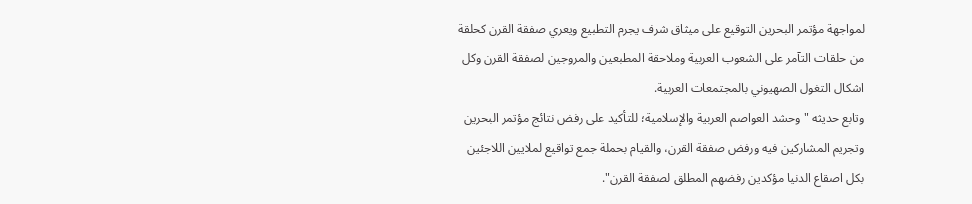لمواجهة مؤتمر البحرين التوقيع على ميثاق شرف يجرم التطبيع ويعري صفقة القرن كحلقة من حلقات التآمر على الشعوب العربية وملاحقة المطبعين والمروجين لصفقة القرن وكل اشكال التغول الصهيوني بالمجتمعات العربية.
وتابع حديثه "وحشد العواصم العربية والإسلامية؛ للتأكيد على رفض نتائج مؤتمر البحرين وتجريم المشاركين فيه ورفض صفقة القرن، والقيام بحملة جمع تواقيع لملايين اللاجئين بكل اصقاع الدنيا مؤكدين رفضهم المطلق لصفقة القرن".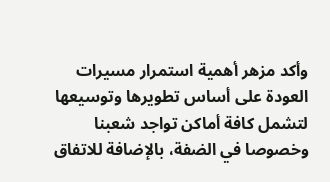وأكد مزهر أهمية استمرار مسيرات العودة على أساس تطويرها وتوسيعها لتشمل كافة أماكن تواجد شعبنا وخصوصا في الضفة، بالإضافة للاتفاق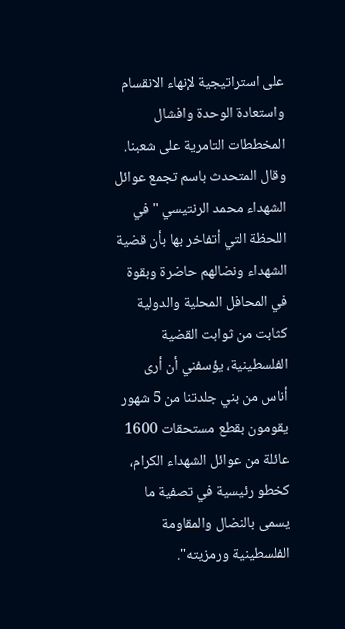على استراتيجية لإنهاء الانقسام واستعادة الوحدة وافشال المخططات التامرية على شعبنا.
وقال المتحدث باسم تجمع عوائل الشهداء محمد الرنتيسي "في اللحظة التي أتفاخر بها بأن قضية الشهداء ونضالهم حاضرة وبقوة في المحافل المحلية والدولية كثابت من ثوابت القضية الفلسطينية، يؤسفني أن أرى أناس من بني جلدتنا من 5 شهور يقومون بقطع مستحقات 1600 عائلة من عوائل الشهداء الكرام، كخطو رئيسية في تصفية ما يسمى بالنضال والمقاومة الفلسطينية ورمزيته".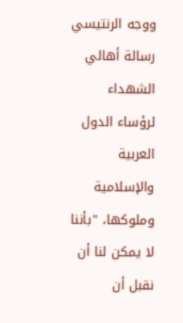ووجه الرنتيسي رسالة أهالي الشهداء لرؤساء الدول العربية والإسلامية وملوكها، "بأننا لا يمكن لنا أن نقبل أن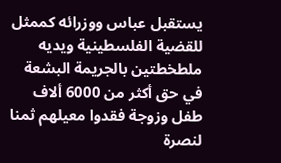يستقبل عباس ووزرائه كممثل للقضية الفلسطينية ويديه ملطخطتين بالجريمة البشعة في حق أكثر من 6000 ألاف طفل وزوجة فقدوا معيلهم ثمنا لنصرة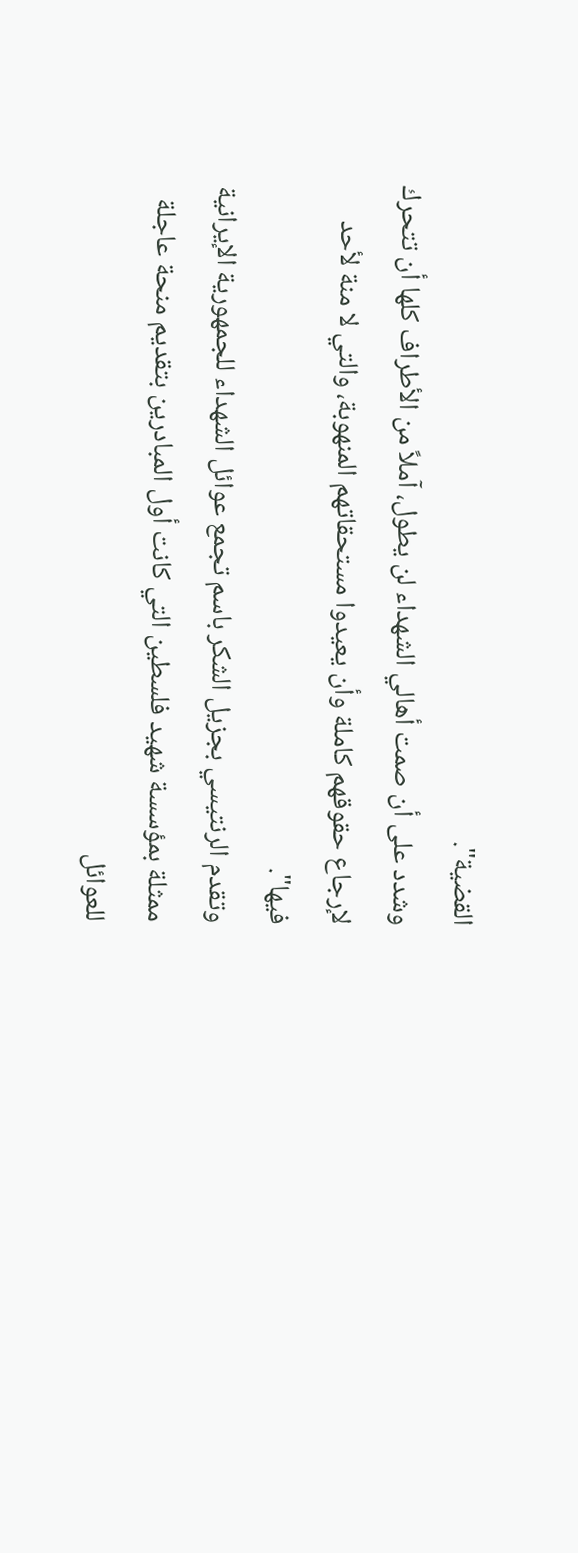القضية".
وشدد على أن صمت أهالي الشهداء لن يطول، آملاً من الأطراف كلها أن تتحرك لإرجاع حقوقهم كاملة وأن يعيدوا مستحقاتهم المنهوبة، والتي لا منة لأحد فيها".
وتقدم الرنتيسي بجزيل الشكر باسم تجمع عوائل الشهداء للجمهورية الإيرانية ممثلة بمؤسسة شهيد فلسطين التي كانت أول المبادرين بتقديم منحة عاجلة للعوائل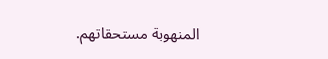المنهوبة مستحقاتهم.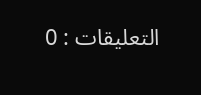التعليقات : 0